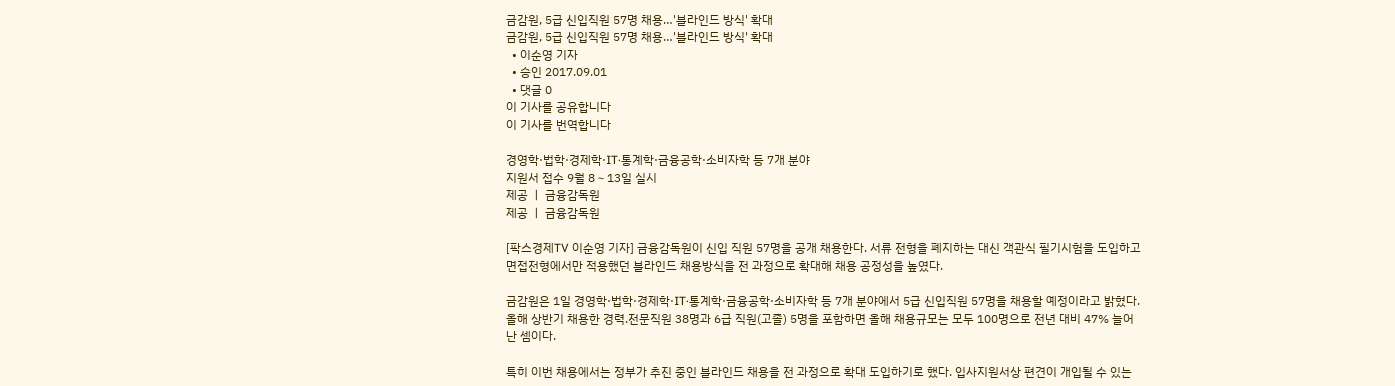금감원, 5급 신입직원 57명 채용…'블라인드 방식' 확대
금감원, 5급 신입직원 57명 채용…'블라인드 방식' 확대
  • 이순영 기자
  • 승인 2017.09.01
  • 댓글 0
이 기사를 공유합니다
이 기사를 번역합니다

경영학·법학·경제학·IT·통계학·금융공학·소비자학 등 7개 분야
지원서 접수 9월 8∼13일 실시
제공 ㅣ 금융감독원
제공 ㅣ 금융감독원

[팍스경제TV 이순영 기자] 금융감독원이 신입 직원 57명을 공개 채용한다. 서류 전형을 폐지하는 대신 객관식 필기시험을 도입하고 면접전형에서만 적용했던 블라인드 채용방식을 전 과정으로 확대해 채용 공정성을 높였다.

금감원은 1일 경영학·법학·경제학·IT·통계학·금융공학·소비자학 등 7개 분야에서 5급 신입직원 57명을 채용할 예정이라고 밝혔다. 올해 상반기 채용한 경력.전문직원 38명과 6급 직원(고졸) 5명을 포함하면 올해 채용규모는 모두 100명으로 전년 대비 47% 늘어난 셈이다.

특히 이번 채용에서는 정부가 추진 중인 블라인드 채용을 전 과정으로 확대 도입하기로 했다. 입사지원서상 편견이 개입될 수 있는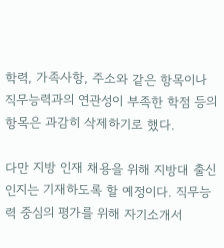학력, 가족사항, 주소와 같은 항목이나 직무능력과의 연관성이 부족한 학점 등의 항목은 과감히 삭제하기로 했다.

다만 지방 인재 채용을 위해 지방대 출신인지는 기재하도록 할 예정이다. 직무능력 중심의 평가를 위해 자기소개서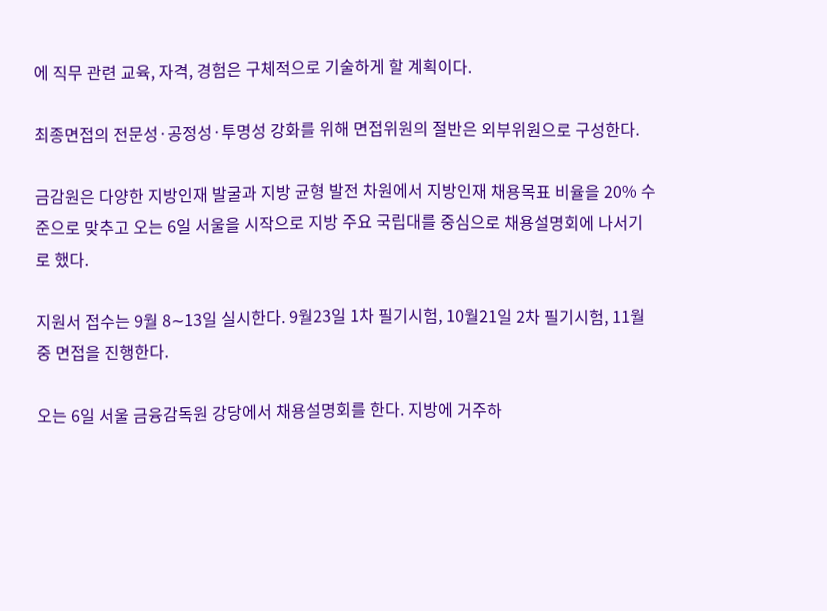에 직무 관련 교육, 자격, 경험은 구체적으로 기술하게 할 계획이다.

최종면접의 전문성·공정성·투명성 강화를 위해 면접위원의 절반은 외부위원으로 구성한다.

금감원은 다양한 지방인재 발굴과 지방 균형 발전 차원에서 지방인재 채용목표 비율을 20% 수준으로 맞추고 오는 6일 서울을 시작으로 지방 주요 국립대를 중심으로 채용설명회에 나서기로 했다.

지원서 접수는 9월 8∼13일 실시한다. 9월23일 1차 필기시험, 10월21일 2차 필기시험, 11월 중 면접을 진행한다.

오는 6일 서울 금융감독원 강당에서 채용설명회를 한다. 지방에 거주하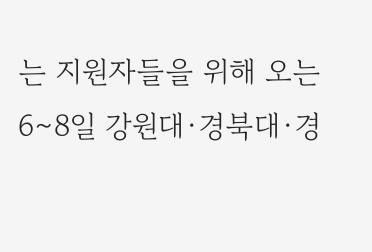는 지원자들을 위해 오는 6∼8일 강원대·경북대·경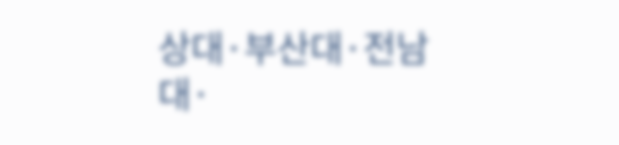상대·부산대·전남대·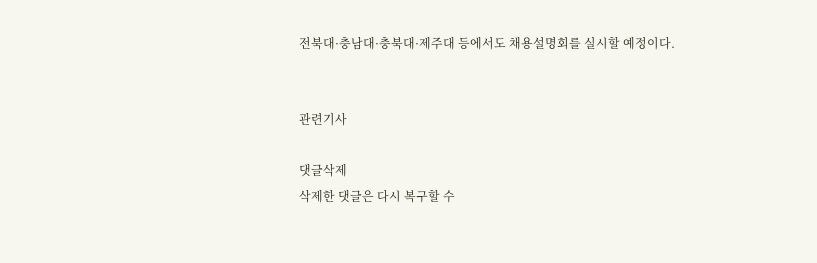전북대·충남대·충북대·제주대 등에서도 채용설명회를 실시할 예정이다.


관련기사

댓글삭제
삭제한 댓글은 다시 복구할 수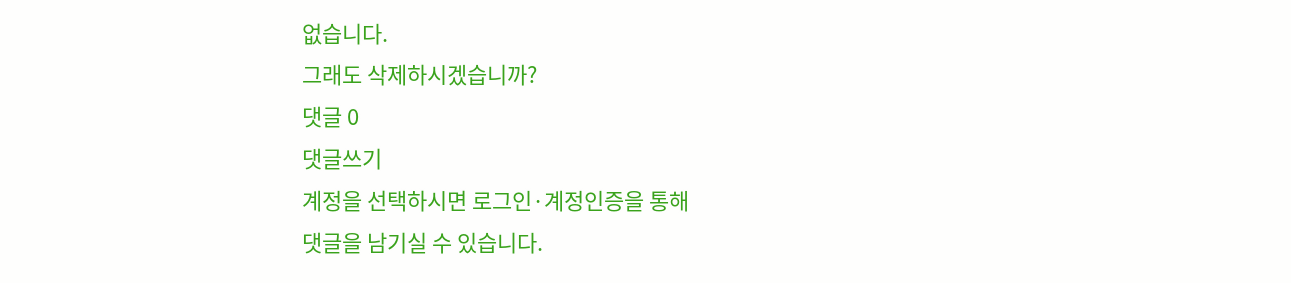없습니다.
그래도 삭제하시겠습니까?
댓글 0
댓글쓰기
계정을 선택하시면 로그인·계정인증을 통해
댓글을 남기실 수 있습니다.